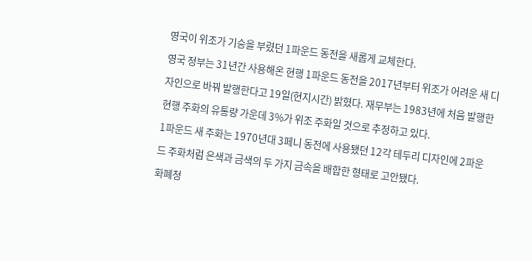영국이 위조가 기승을 부렸던 1파운드 동전을 새롭게 교체한다.
영국 정부는 31년간 사용해온 현행 1파운드 동전을 2017년부터 위조가 어려운 새 디자인으로 바꿔 발행한다고 19일(현지시간) 밝혔다. 재무부는 1983년에 처음 발행한 현행 주화의 유통량 가운데 3%가 위조 주화일 것으로 추정하고 있다.
1파운드 새 주화는 1970년대 3페니 동전에 사용됐던 12각 테두리 디자인에 2파운드 주화처럼 은색과 금색의 두 가지 금속을 배합한 형태로 고안됐다.
화폐청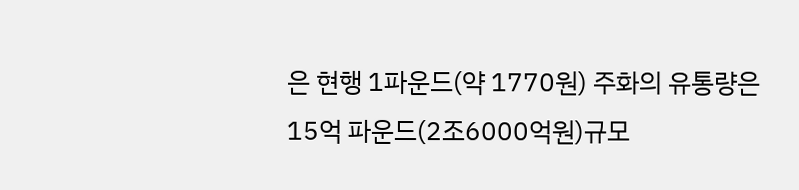은 현행 1파운드(약 1770원) 주화의 유통량은 15억 파운드(2조6000억원)규모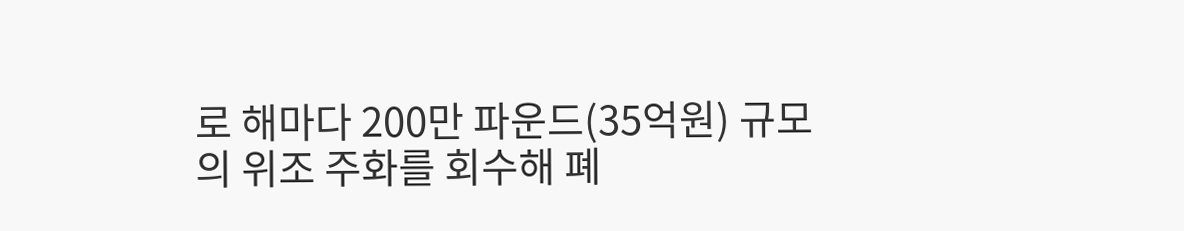로 해마다 200만 파운드(35억원) 규모의 위조 주화를 회수해 폐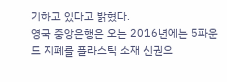기하고 있다고 밝혔다.
영국 중앙은행은 오는 2016년에는 5파운드 지폐를 플라스틱 소재 신권으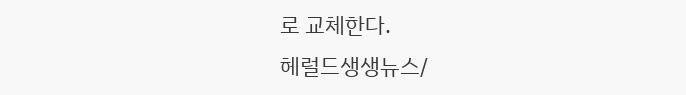로 교체한다.
헤럴드생생뉴스/